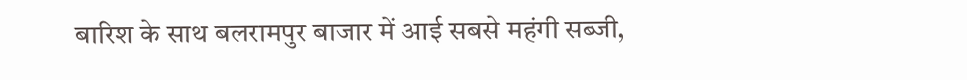बारिश के साथ बलरामपुर बाजार में आई सबसे महंगी सब्जी,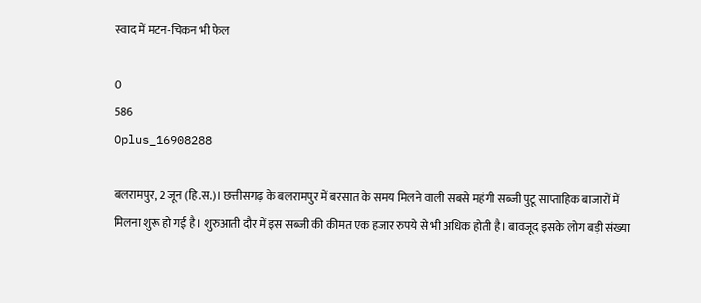स्वाद में मटन-चिकन भी फेल

0
586
Oplus_16908288

बलरामपुर, 2 जून (हि.स.)। छत्तीसगढ़ के बलरामपुर में बरसात के समय मिलने वाली सबसे महंगी सब्जी पुटू साप्ताहिक बाजारों में मिलना शुरू हो गई है। शुरुआती दौर में इस सब्जी की कीमत एक हजार रुपये से भी अधिक होती है। बावजूद इसके लोग बड़ी संख्या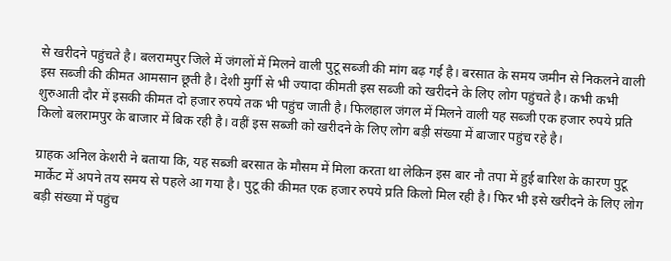से खरीदने पहुंचते है। बलरामपुर जिले में जंगलों में मिलने वाली पुटू सब्जी की मांग बढ़ गई है। बरसात के समय जमीन से निकलने वाली इस सब्जी की कीमत आमसान छूती है। देशी मुर्गी से भी ज्यादा कीमती इस सब्जी को खरीदने के लिए लोग पहुंचते है। कभी कभी शुरुआती दौर में इसकी कीमत दो हजार रुपये तक भी पहुंच जाती है। फिलहाल जंगल में मिलने वाली यह सब्जी एक हजार रुपये प्रति किलो बलरामपुर के बाजार में बिक रही है। वहीं इस सब्जी को खरीदने के लिए लोग बड़ी संख्या में बाजार पहुंच रहे है।

ग्राहक अनिल केशरी ने बताया कि, यह सब्जी बरसात के मौसम में मिला करता था लेकिन इस बार नौ तपा में हुई बारिश के कारण पुटू मार्केट में अपने तय समय से पहले आ गया है। पुटू की कीमत एक हजार रुपये प्रति किलो मिल रही है। फिर भी इसे खरीदने के लिए लोग बड़ी संख्या में पहुंच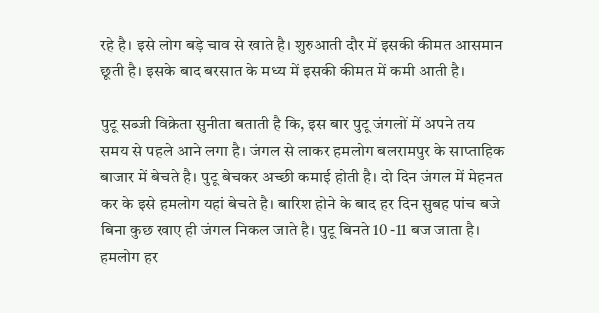रहे है। इसे लोग बड़े चाव से खाते है। शुरुआती दौर में इसकी कीमत आसमान छूती है। इसके बाद बरसात के मध्य में इसकी कीमत में कमी आती है।

पुटू सब्जी विक्रेता सुनीता बताती है कि, इस बार पुटू जंगलों में अपने तय समय से पहले आने लगा है। जंगल से लाकर हमलोग बलरामपुर के साप्ताहिक बाजार में बेचते है। पुटू बेचकर अच्छी कमाई होती है। दो दिन जंगल में मेहनत कर के इसे हमलोग यहां बेचते है। बारिश होने के बाद हर दिन सुबह पांच बजे बिना कुछ खाए ही जंगल निकल जाते है। पुटू बिनते 10 -11 बज जाता है। हमलोग हर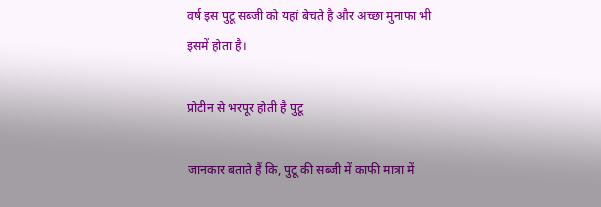वर्ष इस पुटू सब्जी को यहां बेचते है और अच्छा मुनाफा भी इसमें होता है।

प्रोटीन से भरपूर होती है पुटू

जानकार बताते हैं कि, पुटू की सब्जी में काफी मात्रा में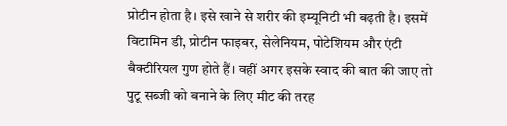प्रोटीन होता है। इसे खाने से शरीर की इम्यूनिटी भी बढ़ती है। इसमें विटामिन डी, प्रोटीन फाइबर, सेलेनियम, पोटेशियम और एंटी बैक्टीरियल गुण होते हैं। वहीं अगर इसके स्वाद की बात की जाए तो पुटू सब्जी को बनाने के लिए मीट की तरह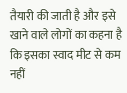तैयारी की जाती है और इसे खाने वाले लोगों का कहना है कि इसका स्वाद मीट से कम नहीं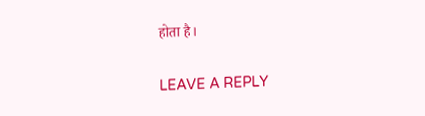होता है।

LEAVE A REPLY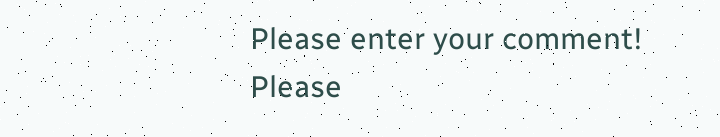Please enter your comment!
Please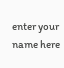enter your name here